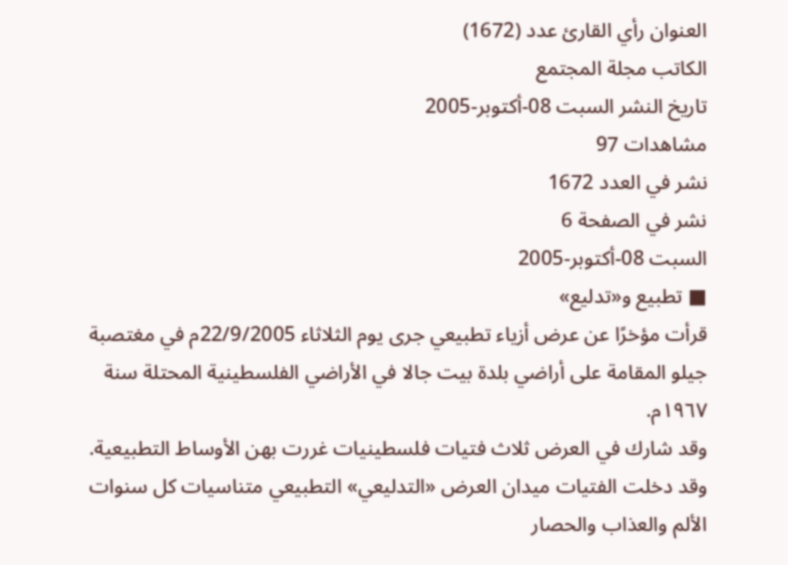العنوان رأي القارئ عدد (1672)
الكاتب مجلة المجتمع
تاريخ النشر السبت 08-أكتوبر-2005
مشاهدات 97
نشر في العدد 1672
نشر في الصفحة 6
السبت 08-أكتوبر-2005
■ تطبيع و«تدليع»
قرأت مؤخرًا عن عرض أزياء تطبيعي جرى يوم الثلاثاء 22/9/2005م في مغتصبة جيلو المقامة على أراضي بلدة بيت جالا في الأراضي الفلسطينية المحتلة سنة ١٩٦٧م.
وقد شارك في العرض ثلاث فتيات فلسطينيات غررت بهن الأوساط التطبيعية.
وقد دخلت الفتيات ميدان العرض «التدليعي» التطبيعي متناسيات كل سنوات الألم والعذاب والحصار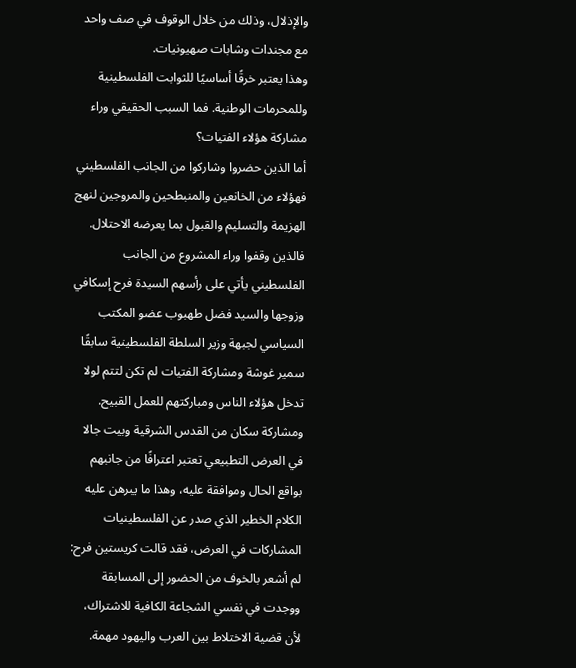والإذلال، وذلك من خلال الوقوف في صف واحد مع مجندات وشابات صهيونيات.
وهذا يعتبر خرقًا أساسيًا للثوابت الفلسطينية وللمحرمات الوطنية. فما السبب الحقيقي وراء مشاركة هؤلاء الفتيات؟
أما الذين حضروا وشاركوا من الجانب الفلسطيني فهؤلاء من الخانعين والمنبطحين والمروجين لنهج الهزيمة والتسليم والقبول بما يعرضه الاحتلال.
فالذين وقفوا وراء المشروع من الجانب الفلسطيني يأتي على رأسهم السيدة فرح إسكافي وزوجها والسيد فضل طهبوب عضو المكتب السياسي لجبهة وزير السلطة الفلسطينية سابقًا سمير غوشة ومشاركة الفتيات لم تكن لتتم لولا تدخل هؤلاء الناس ومباركتهم للعمل القبيح.
ومشاركة سكان من القدس الشرقية وبيت جالا في العرض التطبيعي تعتبر اعترافًا من جانبهم بواقع الحال وموافقة عليه، وهذا ما يبرهن عليه الكلام الخطير الذي صدر عن الفلسطينيات المشاركات في العرض، فقد قالت كريستين فرح: لم أشعر بالخوف من الحضور إلى المسابقة ووجدت في نفسي الشجاعة الكافية للاشتراك، لأن قضية الاختلاط بين العرب واليهود مهمة.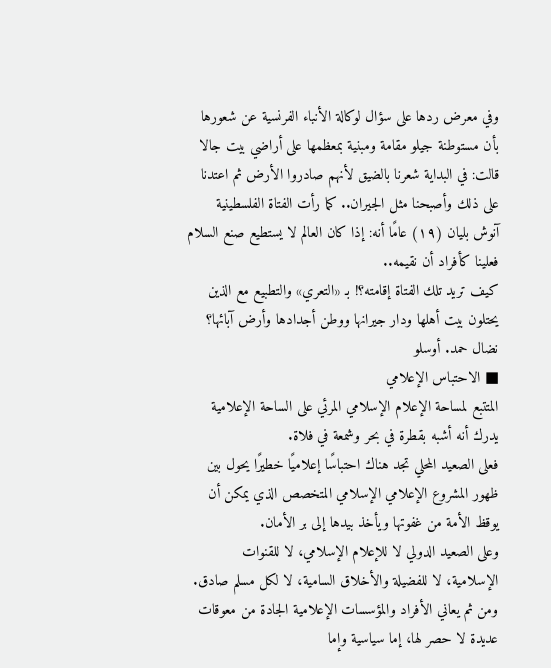وفي معرض ردها على سؤال لوكالة الأنباء الفرنسية عن شعورها بأن مستوطنة جيلو مقامة ومبنية بمعظمها على أراضي بيت جالا قالت: في البداية شعرنا بالضيق لأنهم صادروا الأرض ثم اعتدنا على ذلك وأصبحنا مثل الجيران.. كما رأت الفتاة الفلسطينية آنوش بليان (۱۹) عامًا أنه: إذا كان العالم لا يستطيع صنع السلام فعلينا كأفراد أن نقيمه..
كيف تريد تلك الفتاة إقامته؟! بـ «التعري» والتطبيع مع الذين يحتلون بيت أهلها ودار جيرانها ووطن أجدادها وأرض آبائها؟
نضال حمد. أوسلو
■ الاحتباس الإعلامي
المتتبع لمساحة الإعلام الإسلامي المرئي على الساحة الإعلامية يدرك أنه أشبه بقطرة في بحر وشمعة في فلاة.
فعلى الصعيد المحلي تجد هناك احتباسًا إعلاميًا خطيرًا يحول بين ظهور المشروع الإعلامي الإسلامي المتخصص الذي يمكن أن يوقظ الأمة من غفوتها ويأخذ بيدها إلى بر الأمان.
وعلى الصعيد الدولي لا للإعلام الإسلامي، لا للقنوات الإسلامية، لا للفضيلة والأخلاق السامية، لا لكل مسلم صادق.
ومن ثم يعاني الأفراد والمؤسسات الإعلامية الجادة من معوقات عديدة لا حصر لها، إما سياسية وإما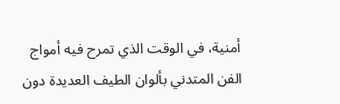أمنية، في الوقت الذي تمرح فيه أمواج الفن المتدني بألوان الطيف العديدة دون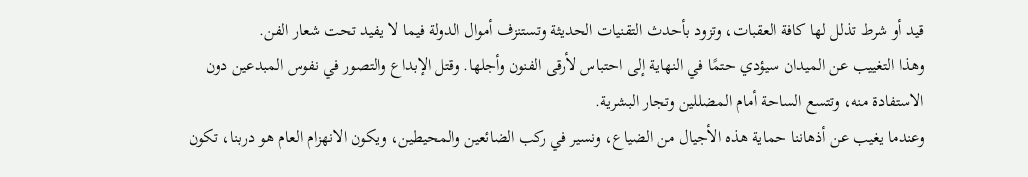قيد أو شرط تذلل لها كافة العقبات، وتزود بأحدث التقنيات الحديثة وتستنزف أموال الدولة فيما لا يفيد تحت شعار الفن.
وهذا التغييب عن الميدان سيؤدي حتمًا في النهاية إلى احتباس لأرقى الفنون وأجلها. وقتل الإبداع والتصور في نفوس المبدعين دون الاستفادة منه، وتتسع الساحة أمام المضللين وتجار البشرية.
وعندما يغيب عن أذهاننا حماية هذه الأجيال من الضياع، ونسير في ركب الضائعين والمحيطين، ويكون الانهزام العام هو دربنا، تكون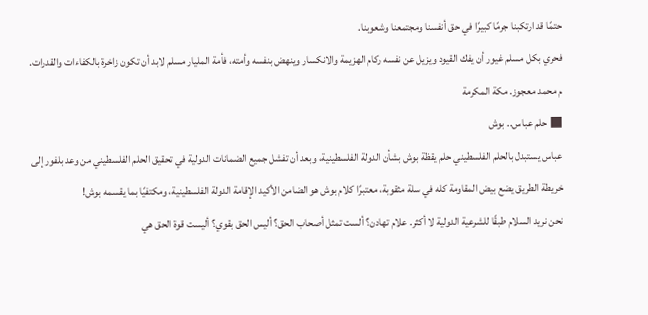حتمًا قد ارتكبنا جرمًا كبيرًا في حق أنفسنا ومجتمعنا وشعوبنا.
فحري بكل مسلم غيور أن يفك القيود ويزيل عن نفسه ركام الهزيمة والانكسار وينهض بنفسه وأمته، فأمة المليار مسلم لابد أن تكون زاخرة بالكفاءات والقدرات.
م محمد معجوز. مكة المكرمة
■ حلم عباس.. بوش
عباس يستبدل بالحلم الفلسطيني حلم يقظة بوش بشأن الدولة الفلسطينية، وبعد أن تفشل جميع الضمانات الدولية في تحقيق الحلم الفلسطيني من وعد بلفور إلى خريطة الطريق يضع بيض المقاومة كله في سلة مثقوبة، معتبرًا كلام بوش هو الضامن الأكيد الإقامة الدولة الفلسطينية، ومكتفيًا بما يقسمه بوش!
نحن نريد السلام طبقًا للشرعية الدولية لا أكثر. علام تهادن؟ ألست تمثل أصحاب الحق؟ أليس الحق بقوي؟ أليست قوة الحق هي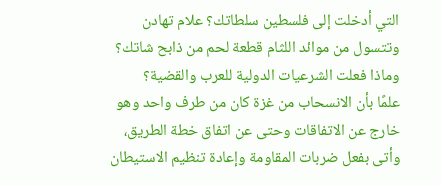التي أدخلت إلى فلسطين سلطاتك؟ علام تهادن وتتسول من موائد اللثام قطعة لحم من ذابح شاتك؟ وماذا فعلت الشرعيات الدولية للعرب والقضية؟
علمًا بأن الانسحاب من غزة كان من طرف واحد وهو خارج عن الاتفاقات وحتى عن اتفاق خطة الطريق، وأتى بفعل ضربات المقاومة وإعادة تنظيم الاستيطان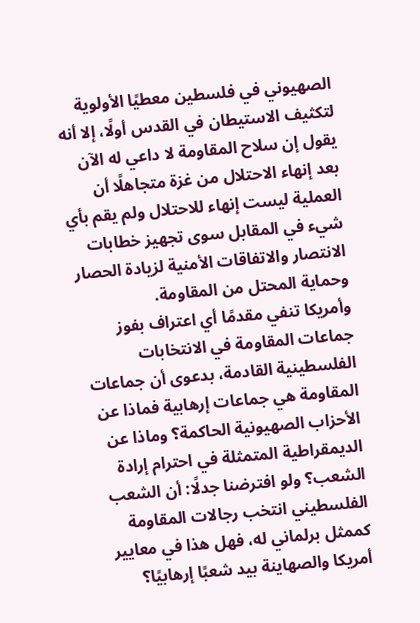الصهيوني في فلسطين معطيًا الأولوية لتكثيف الاستيطان في القدس أولًا، إلا أنه يقول إن سلاح المقاومة لا داعي له الآن بعد إنهاء الاحتلال من غزة متجاهلًا أن العملية ليست إنهاء للاحتلال ولم يقم بأي شيء في المقابل سوى تجهيز خطابات الانتصار والاتفاقات الأمنية لزيادة الحصار وحماية المحتل من المقاومة.
وأمريكا تنفي مقدمًا أي اعتراف بفوز جماعات المقاومة في الانتخابات الفلسطينية القادمة، بدعوى أن جماعات المقاومة هي جماعات إرهابية فماذا عن الأحزاب الصهيونية الحاكمة؟ وماذا عن الديمقراطية المتمثلة في احترام إرادة الشعب؟ ولو افترضنا جدلًا: أن الشعب الفلسطيني انتخب رجالات المقاومة كممثل برلماني له، فهل هذا في معايير أمريكا والصهاينة بيد شعبًا إرهابيًا؟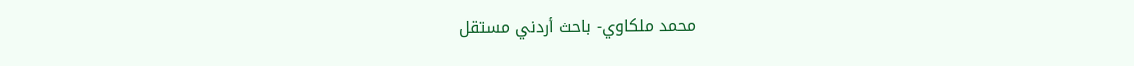محمد ملكاوي- باحث أردني مستقل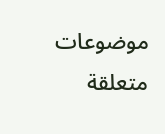موضوعات متعلقة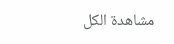مشاهدة الكل